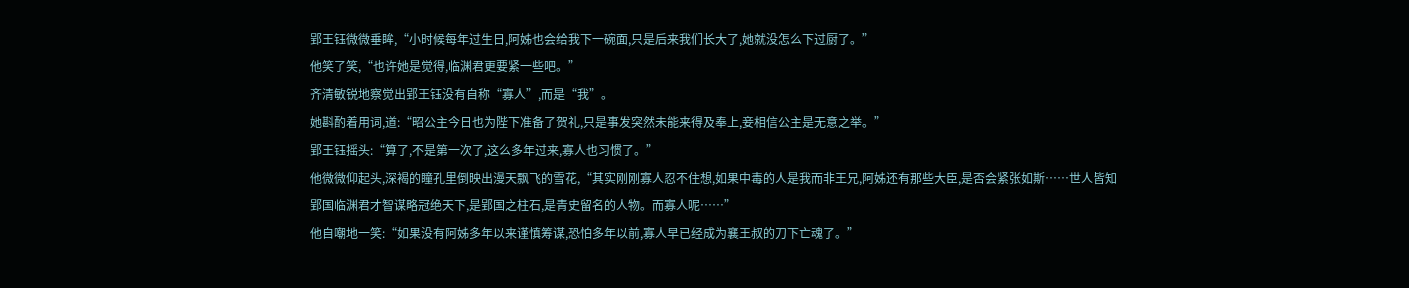郢王钰微微垂眸,“小时候每年过生日,阿姊也会给我下一碗面,只是后来我们长大了,她就没怎么下过厨了。”
他笑了笑,“也许她是觉得,临渊君更要紧一些吧。”
齐清敏锐地察觉出郢王钰没有自称“寡人”,而是“我”。
她斟酌着用词,道:“昭公主今日也为陛下准备了贺礼,只是事发突然未能来得及奉上,妾相信公主是无意之举。”
郢王钰摇头:“算了,不是第一次了,这么多年过来,寡人也习惯了。”
他微微仰起头,深褐的瞳孔里倒映出漫天飘飞的雪花,“其实刚刚寡人忍不住想,如果中毒的人是我而非王兄,阿姊还有那些大臣,是否会紧张如斯……世人皆知郢国临渊君才智谋略冠绝天下,是郢国之柱石,是青史留名的人物。而寡人呢……”
他自嘲地一笑:“如果没有阿姊多年以来谨慎筹谋,恐怕多年以前,寡人早已经成为襄王叔的刀下亡魂了。”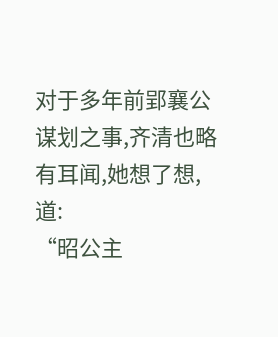对于多年前郢襄公谋划之事,齐清也略有耳闻,她想了想,道:
“昭公主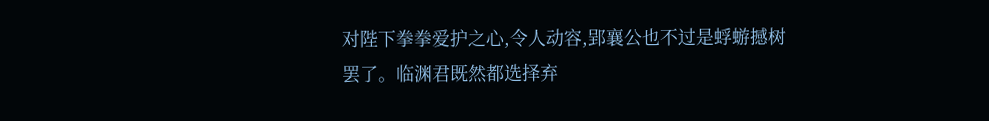对陛下拳拳爱护之心,令人动容,郢襄公也不过是蜉蝣撼树罢了。临渊君既然都选择弃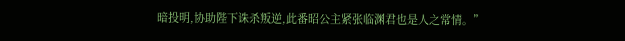暗投明,协助陛下诛杀叛逆,此番昭公主紧张临渊君也是人之常情。”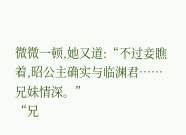微微一顿,她又道:“不过妾瞧着,昭公主确实与临渊君……兄妹情深。”
“兄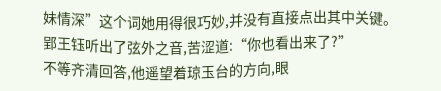妹情深”这个词她用得很巧妙,并没有直接点出其中关键。
郢王钰听出了弦外之音,苦涩道:“你也看出来了?”
不等齐清回答,他遥望着琼玉台的方向,眼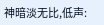神暗淡无比,低声: